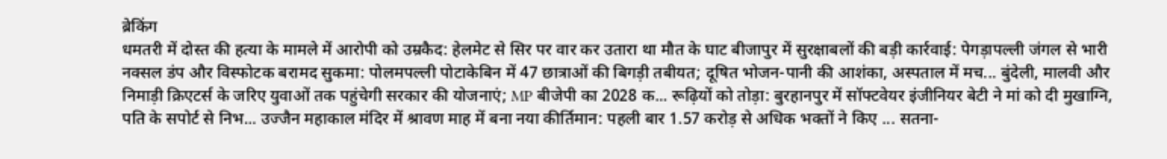ब्रेकिंग
धमतरी में दोस्त की हत्या के मामले में आरोपी को उम्रकैद: हेलमेट से सिर पर वार कर उतारा था मौत के घाट बीजापुर में सुरक्षाबलों की बड़ी कार्रवाई: पेगड़ापल्ली जंगल से भारी नक्सल डंप और विस्फोटक बरामद सुकमा: पोलमपल्ली पोटाकेबिन में 47 छात्राओं की बिगड़ी तबीयत; दूषित भोजन-पानी की आशंका, अस्पताल में मच... बुंदेली, मालवी और निमाड़ी क्रिएटर्स के जरिए युवाओं तक पहुंचेगी सरकार की योजनाएं; MP बीजेपी का 2028 क... रूढ़ियों को तोड़ा: बुरहानपुर में सॉफ्टवेयर इंजीनियर बेटी ने मां को दी मुखाग्नि, पति के सपोर्ट से निभ... उज्जैन महाकाल मंदिर में श्रावण माह में बना नया कीर्तिमान: पहली बार 1.57 करोड़ से अधिक भक्तों ने किए ... सतना-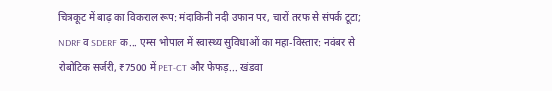चित्रकूट में बाढ़ का विकराल रूप: मंदाकिनी नदी उफान पर, चारों तरफ से संपर्क टूटा; NDRF व SDERF क... एम्स भोपाल में स्वास्थ्य सुविधाओं का महा-विस्तार: नवंबर से रोबोटिक सर्जरी, ₹7500 में PET-CT और फेफड़... खंडवा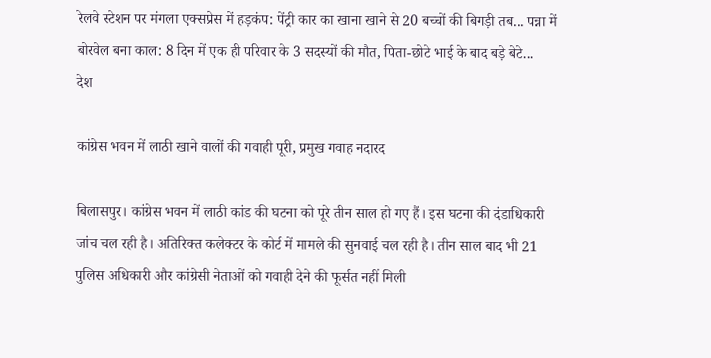रेलवे स्टेशन पर मंगला एक्सप्रेस में हड़कंप: पेंट्री कार का खाना खाने से 20 बच्चों की बिगड़ी तब... पन्ना में बोरवेल बना काल: 8 दिन में एक ही परिवार के 3 सदस्यों की मौत, पिता-छोटे भाई के बाद बड़े बेटे...
देश

कांग्रेस भवन में लाठी खाने वालों की गवाही पूरी, प्रमुख गवाह नदारद

बिलासपुर। कांग्रेस भवन में लाठी कांड की घटना को पूरे तीन साल हो गए हैं। इस घटना की दंडाधिकारी जांच चल रही है। अतिरिक्त कलेक्टर के कोर्ट में मामले की सुनवाई चल रही है। तीन साल बाद भी 21 पुलिस अधिकारी और कांग्रेसी नेताओं को गवाही देने की फूर्सत नहीं मिली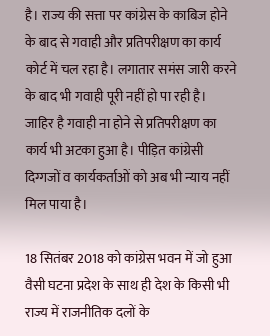है। राज्य की सत्ता पर कांग्रेस के काबिज होने के बाद से गवाही और प्रतिपरीक्षण का कार्य कोर्ट में चल रहा है। लगातार समंस जारी करने के बाद भी गवाही पूरी नहीं हो पा रही है। जाहिर है गवाही ना होने से प्रतिपरीक्षण का कार्य भी अटका हुआ है। पीड़ित कांग्रेसी दिग्गजों व कार्यकर्ताओं को अब भी न्याय नहीं मिल पाया है।

18 सितंबर 2018 को कांग्रेस भवन में जो हुआ वैसी घटना प्रदेश के साथ ही देश के किसी भी राज्य में राजनीतिक दलों के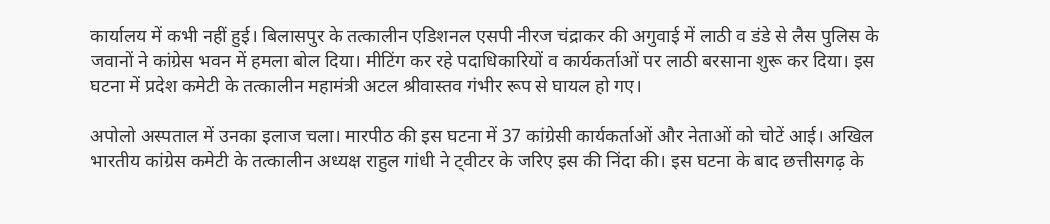कार्यालय में कभी नहीं हुई। बिलासपुर के तत्कालीन एडिशनल एसपी नीरज चंद्राकर की अगुवाई में लाठी व डंडे से लैस पुलिस के जवानों ने कांग्रेस भवन में हमला बोल दिया। मीटिंग कर रहे पदाधिकारियों व कार्यकर्ताओं पर लाठी बरसाना शुरू कर दिया। इस घटना में प्रदेश कमेटी के तत्कालीन महामंत्री अटल श्रीवास्तव गंभीर रूप से घायल हो गए।

अपोलो अस्पताल में उनका इलाज चला। मारपीठ की इस घटना में 37 कांग्रेसी कार्यकर्ताओं और नेताओं को चोटें आई। अखिल भारतीय कांग्रेस कमेटी के तत्कालीन अध्यक्ष राहुल गांधी ने ट्वीटर के जरिए इस की निंदा की। इस घटना के बाद छत्तीसगढ़ के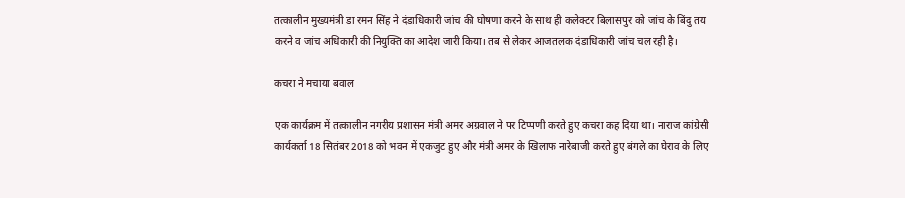तत्कालीन मुख्यमंत्री डा रमन सिंह ने दंडाधिकारी जांच की घोषणा करने के साथ ही कलेक्टर बिलासपुर को जांच के बिंदु तय करने व जांच अधिकारी की नियुक्ति का आदेश जारी किया। तब से लेकर आजतलक दंडाधिकारी जांच चल रही है।

कचरा ने मचाया बवाल

एक कार्यक्रम में तत्कालीन नगरीय प्रशासन मंत्री अमर अग्रवाल ने पर टिप्पणी करते हुए कचरा कह दिया था। नाराज कांग्रेसी कार्यकर्ता 18 सितंबर 2018 को भवन में एकजुट हुए और मंत्री अमर के खिलाफ नारेबाजी करते हुए बंगले का घेराव के लिए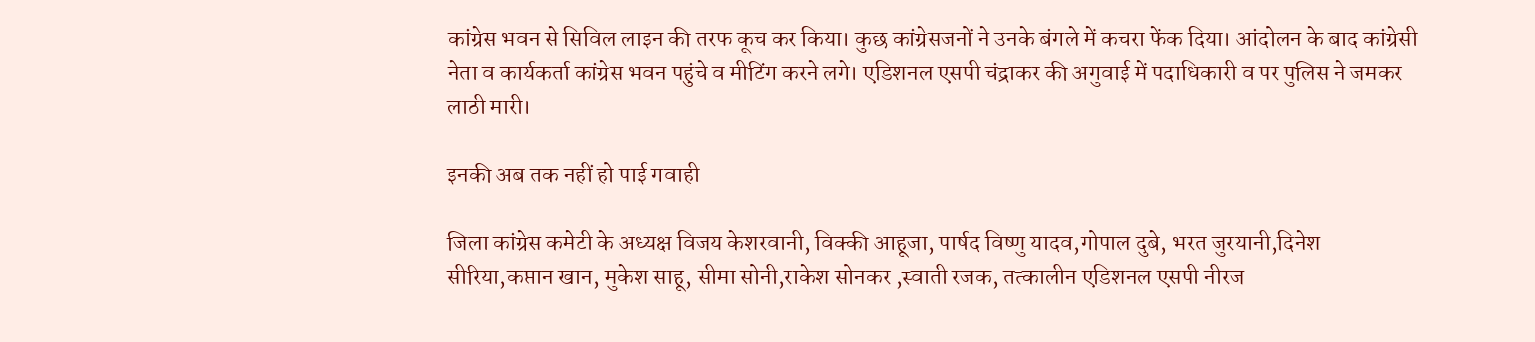कांग्रेस भवन से सिविल लाइन की तरफ कूच कर किया। कुछ कांग्रेसजनों ने उनके बंगले में कचरा फेंक दिया। आंदोलन के बाद कांग्रेसी नेता व कार्यकर्ता कांग्रेस भवन पहुंचे व मीटिंग करने लगे। एडिशनल एसपी चंद्राकर की अगुवाई में पदाधिकारी व पर पुलिस ने जमकर लाठी मारी।

इनकी अब तक नहीं हो पाई गवाही

जिला कांग्रेस कमेटी के अध्यक्ष विजय केशरवानी, विक्की आहूजा, पार्षद विष्णु यादव,गोपाल दुबे, भरत जुरयानी,दिनेश सीरिया,कप्तान खान, मुकेश साहू, सीमा सोनी,राकेश सोनकर ,स्वाती रजक, तत्कालीन एडिशनल एसपी नीरज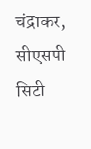चंद्राकर, सीएसपी सिटी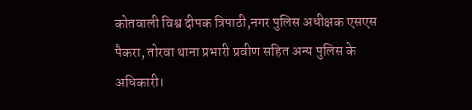कोतवाली विश्व दीपक त्रिपाठी,नगर पुलिस अधीक्षक एसएस पैकरा, तोरवा थाना प्रभारी प्रवीण सहित अन्य पुलिस के अधिकारी।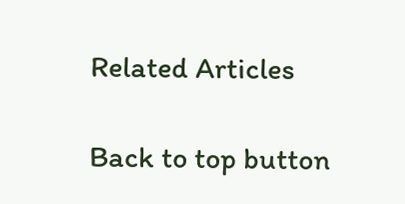Related Articles

Back to top button